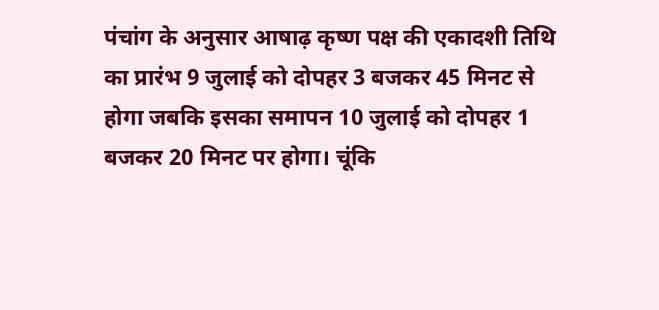पंचांग के अनुसार आषाढ़ कृष्ण पक्ष की एकादशी तिथि का प्रारंभ 9 जुलाई को दोपहर 3 बजकर 45 मिनट से होगा जबकि इसका समापन 10 जुलाई को दोपहर 1 बजकर 20 मिनट पर होगा। चूंकि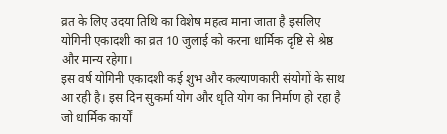व्रत के लिए उदया तिथि का विशेष महत्व माना जाता है इसलिए योगिनी एकादशी का व्रत 10 जुलाई को करना धार्मिक दृष्टि से श्रेष्ठ और मान्य रहेगा।
इस वर्ष योगिनी एकादशी कई शुभ और कल्याणकारी संयोगों के साथ आ रही है। इस दिन सुकर्मा योग और धृति योग का निर्माण हो रहा है जो धार्मिक कार्यों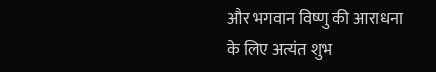और भगवान विष्णु की आराधना के लिए अत्यंत शुभ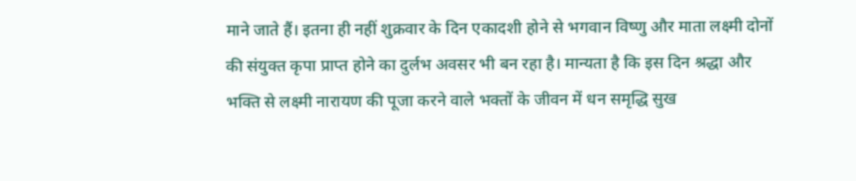माने जाते हैं। इतना ही नहीं शुक्रवार के दिन एकादशी होने से भगवान विष्णु और माता लक्ष्मी दोनों की संयुक्त कृपा प्राप्त होने का दुर्लभ अवसर भी बन रहा है। मान्यता है कि इस दिन श्रद्धा और भक्ति से लक्ष्मी नारायण की पूजा करने वाले भक्तों के जीवन में धन समृद्धि सुख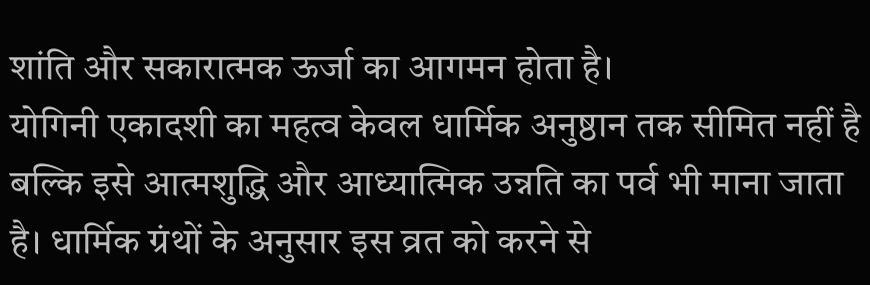शांति और सकारात्मक ऊर्जा का आगमन होता है।
योगिनी एकादशी का महत्व केवल धार्मिक अनुष्ठान तक सीमित नहीं है बल्कि इसे आत्मशुद्धि और आध्यात्मिक उन्नति का पर्व भी माना जाता है। धार्मिक ग्रंथों के अनुसार इस व्रत को करने से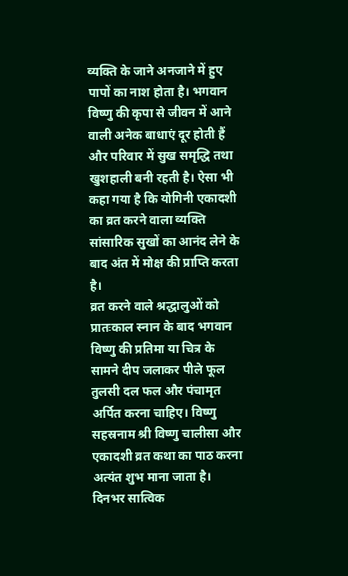व्यक्ति के जाने अनजाने में हुए पापों का नाश होता है। भगवान विष्णु की कृपा से जीवन में आने वाली अनेक बाधाएं दूर होती हैं और परिवार में सुख समृद्धि तथा खुशहाली बनी रहती है। ऐसा भी कहा गया है कि योगिनी एकादशी का व्रत करने वाला व्यक्ति सांसारिक सुखों का आनंद लेने के बाद अंत में मोक्ष की प्राप्ति करता है।
व्रत करने वाले श्रद्धालुओं को प्रातःकाल स्नान के बाद भगवान विष्णु की प्रतिमा या चित्र के सामने दीप जलाकर पीले फूल तुलसी दल फल और पंचामृत अर्पित करना चाहिए। विष्णु सहस्रनाम श्री विष्णु चालीसा और एकादशी व्रत कथा का पाठ करना अत्यंत शुभ माना जाता है। दिनभर सात्विक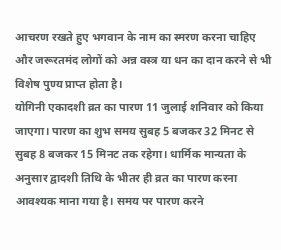आचरण रखते हुए भगवान के नाम का स्मरण करना चाहिए और जरूरतमंद लोगों को अन्न वस्त्र या धन का दान करने से भी विशेष पुण्य प्राप्त होता है।
योगिनी एकादशी व्रत का पारण 11 जुलाई शनिवार को किया जाएगा। पारण का शुभ समय सुबह 5 बजकर 32 मिनट से सुबह 8 बजकर 15 मिनट तक रहेगा। धार्मिक मान्यता के अनुसार द्वादशी तिथि के भीतर ही व्रत का पारण करना आवश्यक माना गया है। समय पर पारण करने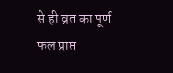से ही व्रत का पूर्ण फल प्राप्त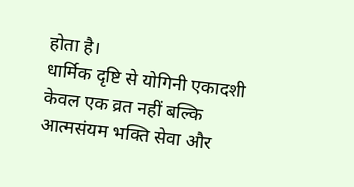होता है।
धार्मिक दृष्टि से योगिनी एकादशी केवल एक व्रत नहीं बल्कि आत्मसंयम भक्ति सेवा और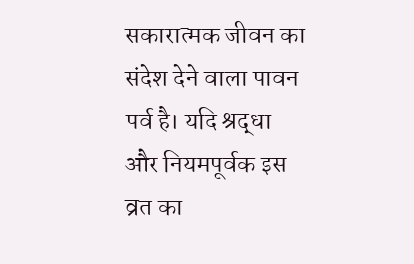सकारात्मक जीवन का संदेश देने वाला पावन पर्व है। यदि श्रद्धा और नियमपूर्वक इस व्रत का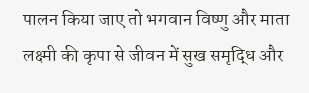पालन किया जाए तो भगवान विष्णु और माता लक्ष्मी की कृपा से जीवन में सुख समृद्धि और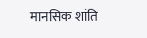मानसिक शांति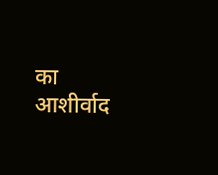का आशीर्वाद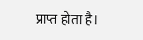प्राप्त होता है।